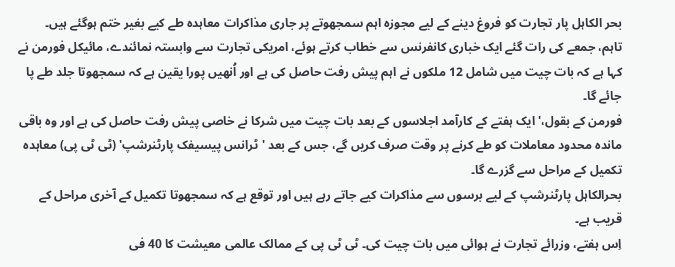بحر الکاہل پار تجارت کو فروغ دینے کے لیے مجوزہ اہم سمجھوتے پر جاری مذاکرات معاہدہ طے کیے بغیر ختم ہوگئے ہیں۔
تاہم، جمعے کی رات گئے ایک خباری کانفرنس سے خطاب کرتے ہوئے، امریکی تجارت سے وابستہ نمائندے، مائیکل فورمن نے کہا ہے کہ بات چیت میں شامل 12 ملکوں نے اہم پیش رفت حاصل کی ہے اور اُنھیں پورا یقین ہے کہ سمجھوتا جلد طے پا جائے گا۔
فورمن کے بقول،'ایک ہفتے کے کارآمد اجلاسوں کے بعد بات چیت میں شرکا نے خاصی پیش رفت حاصل کی ہے اور وہ باقی ماندہ محدود معاملات کو طے کرنے پر وقت صرف کریں گے، جس کے بعد 'ٹرانس پیسیفک پارٹنرشپ' (ٹی ٹی پی) معاہدہ تکمیل کے مراحل سے گزرے گا۔
بحرالکاہل پارٹنرشپ کے لیے برسوں سے مذاکرات کیے جاتے رہے ہیں اور توقع ہے کہ سمجھوتا تکمیل کے آخری مراحل کے قریب ہے۔
اِس ہفتے، وزرائے تجارت نے ہوائی میں بات چیت کی۔ ٹی ٹی پی کے ممالک عالمی معیشت کا 40 فی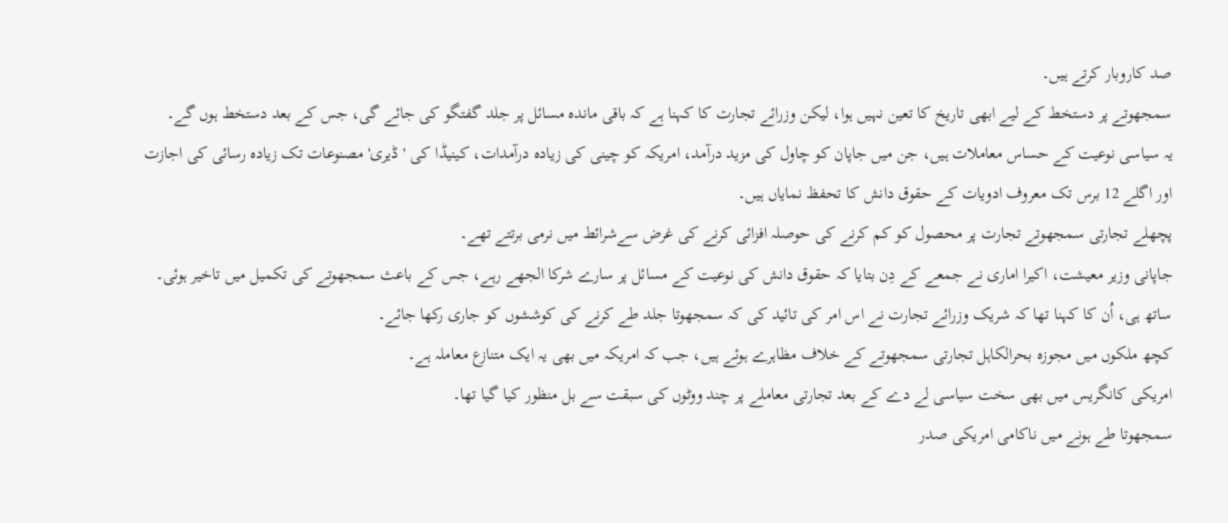صد کاروبار کرتے ہیں۔
سمجھوتے پر دستخط کے لیے ابھی تاریخ کا تعین نہیں ہوا، لیکن وزرائے تجارت کا کہنا ہے کہ باقی ماندہ مسائل پر جلد گفتگو کی جائے گی، جس کے بعد دستخط ہوں گے۔
یہ سیاسی نوعیت کے حساس معاملات ہیں، جن میں جاپان کو چاول کی مزید درآمد، امریکہ کو چینی کی زیادہ درآمدات، کینیڈا کی 'ڈیری' مصنوعات تک زیادہ رسائی کی اجازت اور اگلے 12 برس تک معروف ادویات کے حقوق دانش کا تحفظ نمایاں ہیں۔
پچھلے تجارتی سمجھوتے تجارت پر محصول کو کم کرنے کی حوصلہ افزائی کرنے کی غرض سےشرائط میں نرمی برتتے تھے۔
جاپانی وزیر معیشت، اکیرا اماری نے جمعے کے دِن بتایا کہ حقوق دانش کی نوعیت کے مسائل پر سارے شرکا الجھے رہے، جس کے باعث سمجھوتے کی تکمیل میں تاخیر ہوئی۔
ساتھ ہی، اُن کا کہنا تھا کہ شریک وزرائے تجارت نے اس امر کی تائید کی کہ سمجھوتا جلد طے کرنے کی کوششوں کو جاری رکھا جائے۔
کچھ ملکوں میں مجوزہ بحرالکاہل تجارتی سمجھوتے کے خلاف مظاہرے ہوئے ہیں، جب کہ امریکہ میں بھی یہ ایک متنازع معاملہ ہے۔
امریکی کانگریس میں بھی سخت سیاسی لے دے کے بعد تجارتی معاملے پر چند ووٹوں کی سبقت سے بل منظور کیا گیا تھا۔
سمجھوتا طے ہونے میں ناکامی امریکی صدر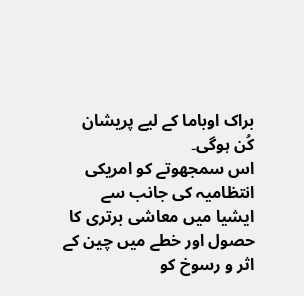براک اوباما کے لیے پریشان کُن ہوگی۔
اس سمجھوتے کو امریکی انتظامیہ کی جانب سے ایشیا میں معاشی برتری کا حصول اور خطے میں چین کے اثر و رسوخ کو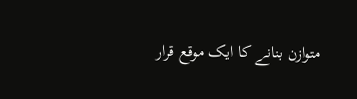متوازن بنانے کا ایک موقع قرار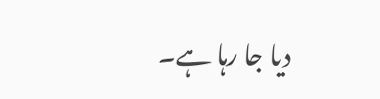دیا جا رہا ہے۔